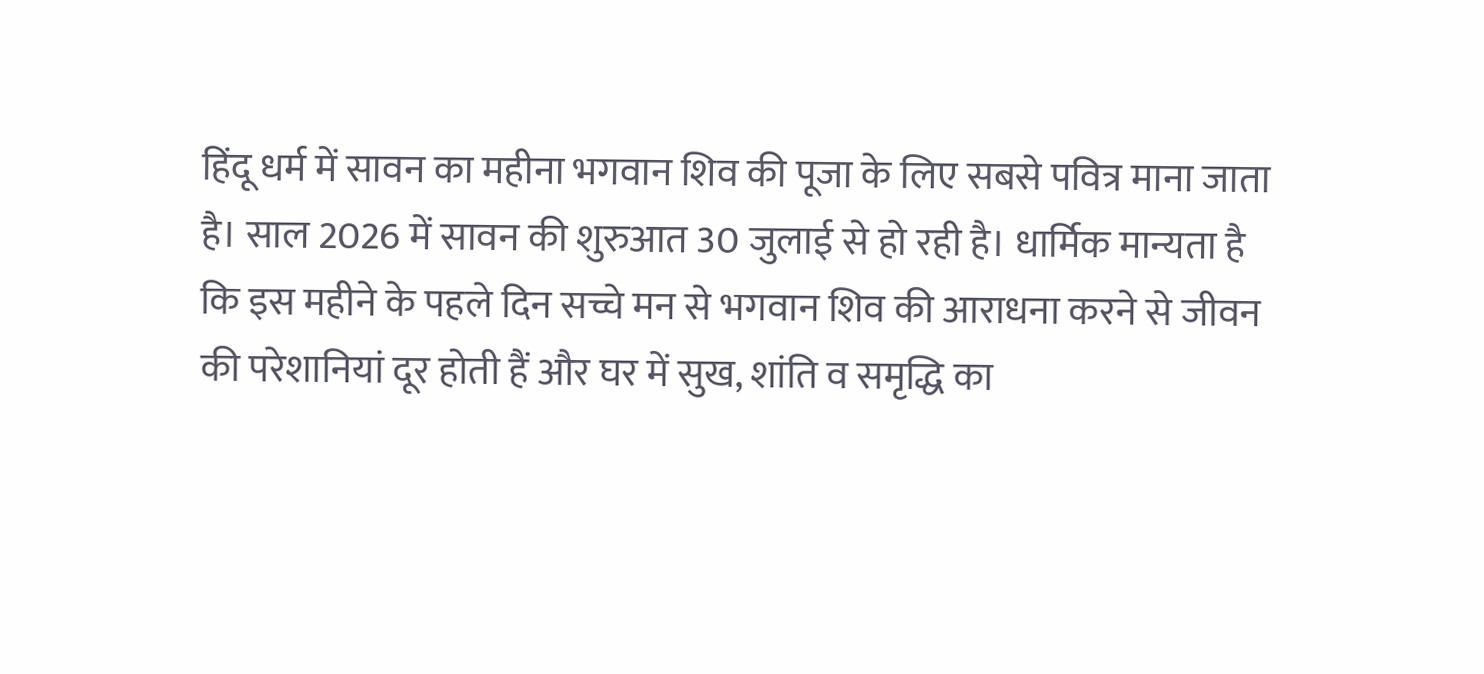हिंदू धर्म में सावन का महीना भगवान शिव की पूजा के लिए सबसे पवित्र माना जाता है। साल 2026 में सावन की शुरुआत 30 जुलाई से हो रही है। धार्मिक मान्यता है कि इस महीने के पहले दिन सच्चे मन से भगवान शिव की आराधना करने से जीवन की परेशानियां दूर होती हैं और घर में सुख, शांति व समृद्धि का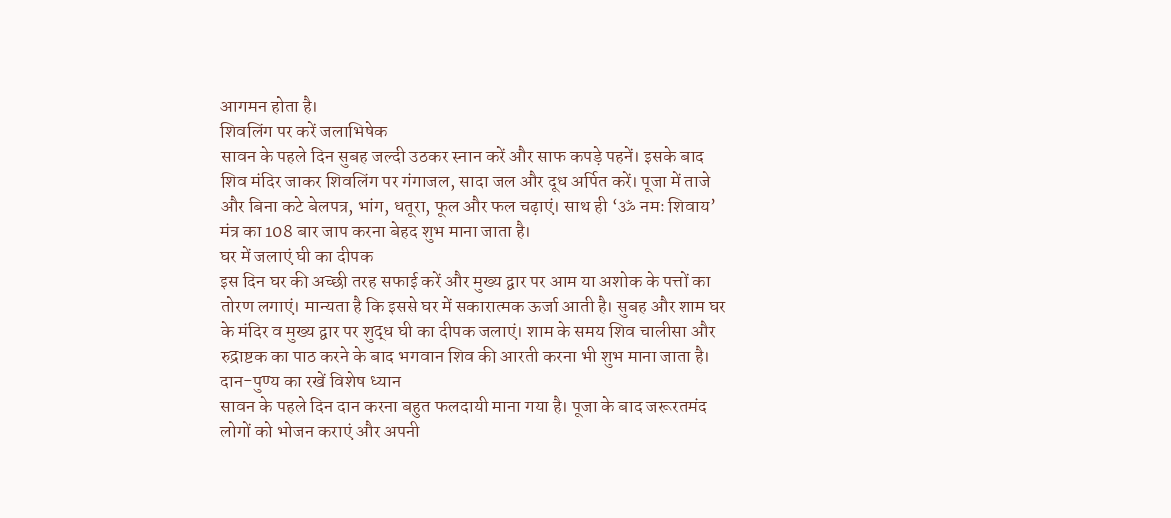आगमन होता है।
शिवलिंग पर करें जलाभिषेक
सावन के पहले दिन सुबह जल्दी उठकर स्नान करें और साफ कपड़े पहनें। इसके बाद शिव मंदिर जाकर शिवलिंग पर गंगाजल, सादा जल और दूध अर्पित करें। पूजा में ताजे और बिना कटे बेलपत्र, भांग, धतूरा, फूल और फल चढ़ाएं। साथ ही ‘ॐ नमः शिवाय’ मंत्र का 108 बार जाप करना बेहद शुभ माना जाता है।
घर में जलाएं घी का दीपक
इस दिन घर की अच्छी तरह सफाई करें और मुख्य द्वार पर आम या अशोक के पत्तों का तोरण लगाएं। मान्यता है कि इससे घर में सकारात्मक ऊर्जा आती है। सुबह और शाम घर के मंदिर व मुख्य द्वार पर शुद्ध घी का दीपक जलाएं। शाम के समय शिव चालीसा और रुद्राष्टक का पाठ करने के बाद भगवान शिव की आरती करना भी शुभ माना जाता है।
दान-पुण्य का रखें विशेष ध्यान
सावन के पहले दिन दान करना बहुत फलदायी माना गया है। पूजा के बाद जरूरतमंद लोगों को भोजन कराएं और अपनी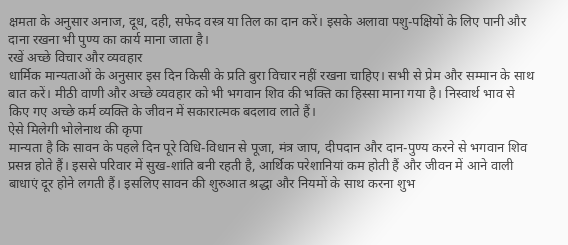क्षमता के अनुसार अनाज, दूध, दही, सफेद वस्त्र या तिल का दान करें। इसके अलावा पशु-पक्षियों के लिए पानी और दाना रखना भी पुण्य का कार्य माना जाता है।
रखें अच्छे विचार और व्यवहार
धार्मिक मान्यताओं के अनुसार इस दिन किसी के प्रति बुरा विचार नहीं रखना चाहिए। सभी से प्रेम और सम्मान के साथ बात करें। मीठी वाणी और अच्छे व्यवहार को भी भगवान शिव की भक्ति का हिस्सा माना गया है। निस्वार्थ भाव से किए गए अच्छे कर्म व्यक्ति के जीवन में सकारात्मक बदलाव लाते हैं।
ऐसे मिलेगी भोलेनाथ की कृपा
मान्यता है कि सावन के पहले दिन पूरे विधि-विधान से पूजा, मंत्र जाप, दीपदान और दान-पुण्य करने से भगवान शिव प्रसन्न होते हैं। इससे परिवार में सुख-शांति बनी रहती है, आर्थिक परेशानियां कम होती हैं और जीवन में आने वाली बाधाएं दूर होने लगती हैं। इसलिए सावन की शुरुआत श्रद्धा और नियमों के साथ करना शुभ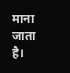माना जाता है।